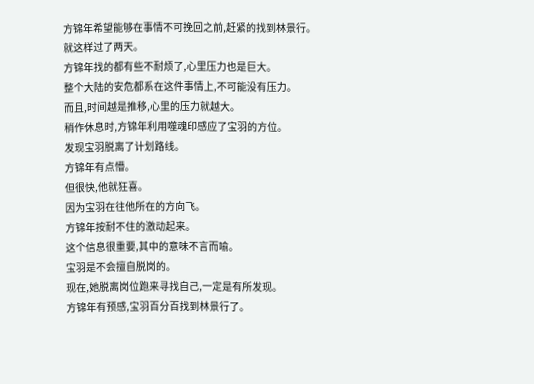方锦年希望能够在事情不可挽回之前,赶紧的找到林景行。
就这样过了两天。
方锦年找的都有些不耐烦了,心里压力也是巨大。
整个大陆的安危都系在这件事情上,不可能没有压力。
而且,时间越是推移,心里的压力就越大。
稍作休息时,方锦年利用噬魂印感应了宝羽的方位。
发现宝羽脱离了计划路线。
方锦年有点懵。
但很快,他就狂喜。
因为宝羽在往他所在的方向飞。
方锦年按耐不住的激动起来。
这个信息很重要,其中的意味不言而喻。
宝羽是不会擅自脱岗的。
现在,她脱离岗位跑来寻找自己,一定是有所发现。
方锦年有预感,宝羽百分百找到林景行了。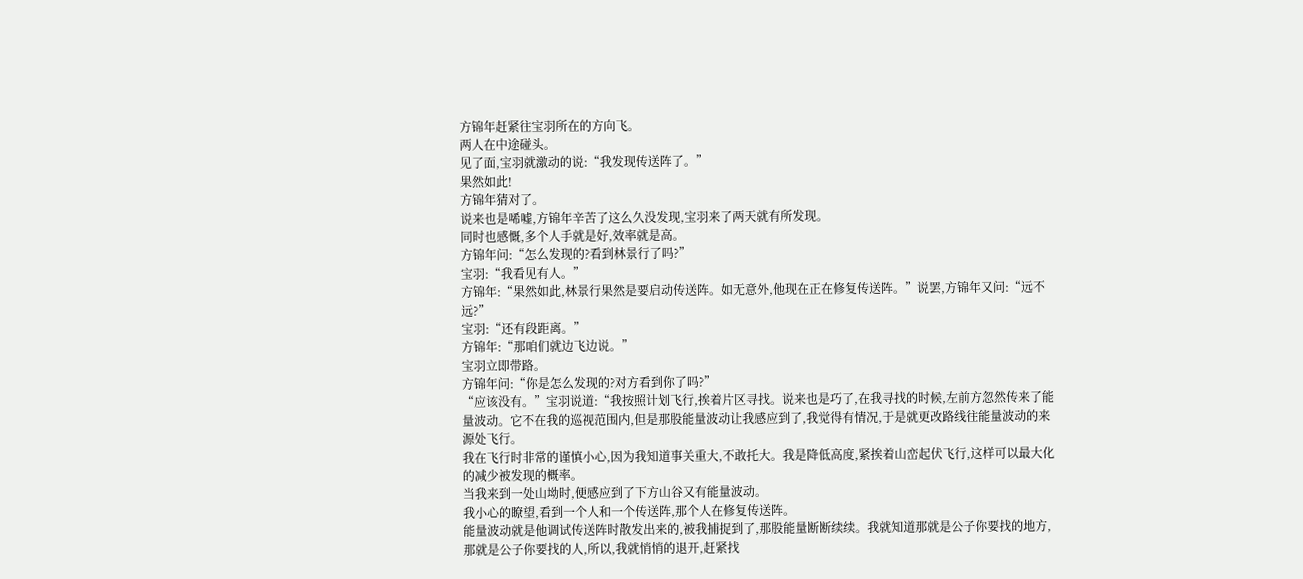方锦年赶紧往宝羽所在的方向飞。
两人在中途碰头。
见了面,宝羽就激动的说:“我发现传送阵了。”
果然如此!
方锦年猜对了。
说来也是唏嘘,方锦年辛苦了这么久没发现,宝羽来了两天就有所发现。
同时也感慨,多个人手就是好,效率就是高。
方锦年问:“怎么发现的?看到林景行了吗?”
宝羽:“我看见有人。”
方锦年:“果然如此,林景行果然是要启动传送阵。如无意外,他现在正在修复传送阵。”说罢,方锦年又问:“远不远?”
宝羽:“还有段距离。”
方锦年:“那咱们就边飞边说。”
宝羽立即带路。
方锦年问:“你是怎么发现的?对方看到你了吗?”
“应该没有。”宝羽说道:“我按照计划飞行,挨着片区寻找。说来也是巧了,在我寻找的时候,左前方忽然传来了能量波动。它不在我的巡视范围内,但是那股能量波动让我感应到了,我觉得有情况,于是就更改路线往能量波动的来源处飞行。
我在飞行时非常的谨慎小心,因为我知道事关重大,不敢托大。我是降低高度,紧挨着山峦起伏飞行,这样可以最大化的减少被发现的概率。
当我来到一处山坳时,便感应到了下方山谷又有能量波动。
我小心的瞭望,看到一个人和一个传送阵,那个人在修复传送阵。
能量波动就是他调试传送阵时散发出来的,被我捕捉到了,那股能量断断续续。我就知道那就是公子你要找的地方,那就是公子你要找的人,所以,我就悄悄的退开,赶紧找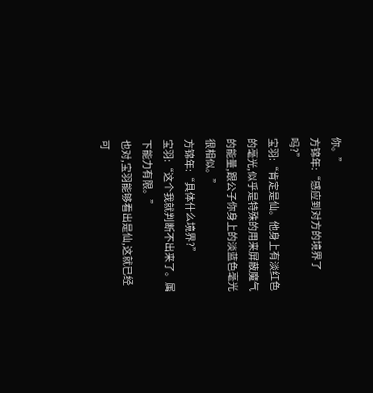你。”
方锦年:“感应到对方的境界了吗?”
宝羽:“肯定是仙。他身上有淡红色的毫光,似乎是特殊的用来屏蔽魔气的能量,跟公子你身上的淡蓝色毫光很相似。”
方锦年:“具体什么境界?”
宝羽:“这个我就判断不出来了。属下能力有限。”
也对,宝羽能够看出是仙,这就已经可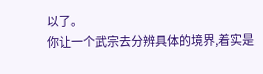以了。
你让一个武宗去分辨具体的境界,着实是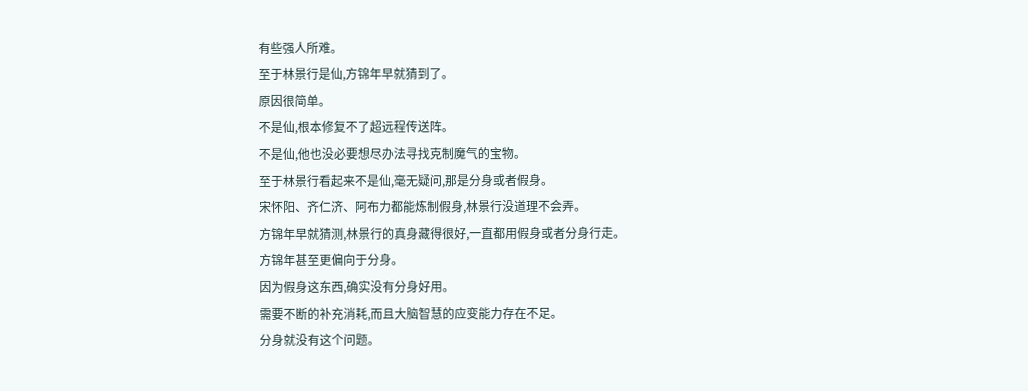有些强人所难。
至于林景行是仙,方锦年早就猜到了。
原因很简单。
不是仙,根本修复不了超远程传送阵。
不是仙,他也没必要想尽办法寻找克制魔气的宝物。
至于林景行看起来不是仙,毫无疑问,那是分身或者假身。
宋怀阳、齐仁济、阿布力都能炼制假身,林景行没道理不会弄。
方锦年早就猜测,林景行的真身藏得很好,一直都用假身或者分身行走。
方锦年甚至更偏向于分身。
因为假身这东西,确实没有分身好用。
需要不断的补充消耗,而且大脑智慧的应变能力存在不足。
分身就没有这个问题。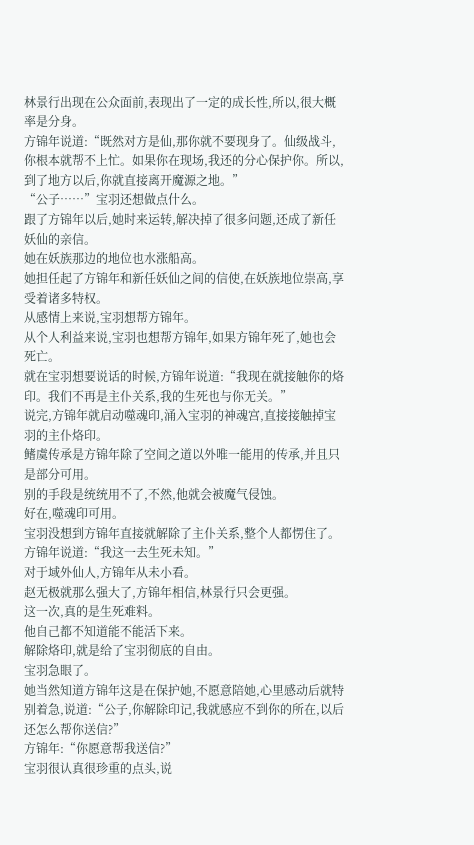林景行出现在公众面前,表现出了一定的成长性,所以,很大概率是分身。
方锦年说道:“既然对方是仙,那你就不要现身了。仙级战斗,你根本就帮不上忙。如果你在现场,我还的分心保护你。所以,到了地方以后,你就直接离开魔源之地。”
“公子……”宝羽还想做点什么。
跟了方锦年以后,她时来运转,解决掉了很多问题,还成了新任妖仙的亲信。
她在妖族那边的地位也水涨船高。
她担任起了方锦年和新任妖仙之间的信使,在妖族地位崇高,享受着诸多特权。
从感情上来说,宝羽想帮方锦年。
从个人利益来说,宝羽也想帮方锦年,如果方锦年死了,她也会死亡。
就在宝羽想要说话的时候,方锦年说道:“我现在就接触你的烙印。我们不再是主仆关系,我的生死也与你无关。”
说完,方锦年就启动噬魂印,涌入宝羽的神魂宫,直接接触掉宝羽的主仆烙印。
鳍虞传承是方锦年除了空间之道以外唯一能用的传承,并且只是部分可用。
别的手段是统统用不了,不然,他就会被魔气侵蚀。
好在,噬魂印可用。
宝羽没想到方锦年直接就解除了主仆关系,整个人都愣住了。
方锦年说道:“我这一去生死未知。”
对于域外仙人,方锦年从未小看。
赵无极就那么强大了,方锦年相信,林景行只会更强。
这一次,真的是生死难料。
他自己都不知道能不能活下来。
解除烙印,就是给了宝羽彻底的自由。
宝羽急眼了。
她当然知道方锦年这是在保护她,不愿意陪她,心里感动后就特别着急,说道:“公子,你解除印记,我就感应不到你的所在,以后还怎么帮你送信?”
方锦年:“你愿意帮我送信?”
宝羽很认真很珍重的点头,说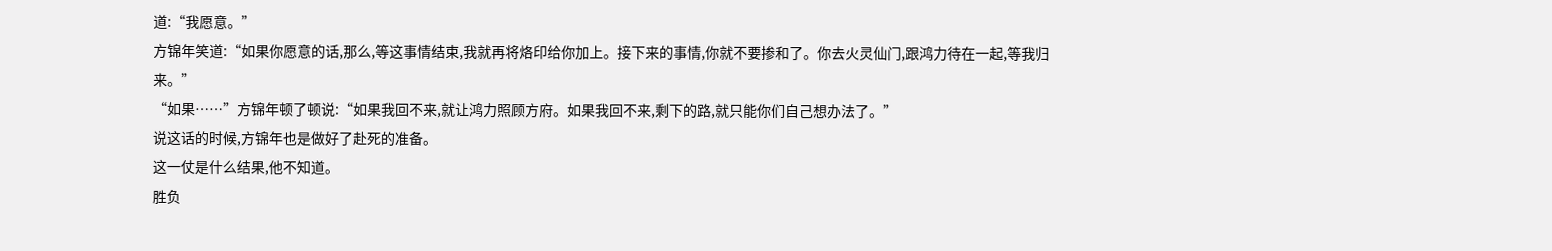道:“我愿意。”
方锦年笑道:“如果你愿意的话,那么,等这事情结束,我就再将烙印给你加上。接下来的事情,你就不要掺和了。你去火灵仙门,跟鸿力待在一起,等我归来。”
“如果……”方锦年顿了顿说:“如果我回不来,就让鸿力照顾方府。如果我回不来,剩下的路,就只能你们自己想办法了。”
说这话的时候,方锦年也是做好了赴死的准备。
这一仗是什么结果,他不知道。
胜负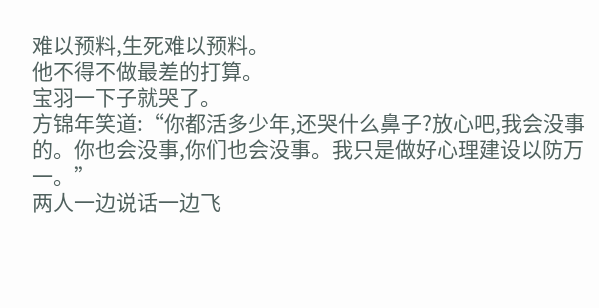难以预料,生死难以预料。
他不得不做最差的打算。
宝羽一下子就哭了。
方锦年笑道:“你都活多少年,还哭什么鼻子?放心吧,我会没事的。你也会没事,你们也会没事。我只是做好心理建设以防万一。”
两人一边说话一边飞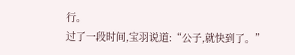行。
过了一段时间,宝羽说道:“公子,就快到了。”